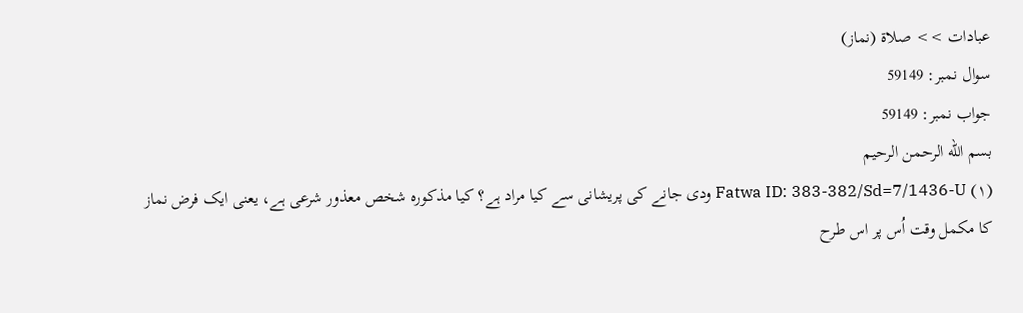عبادات >> صلاة (نماز)
سوال نمبر: 59149
جواب نمبر: 59149
بسم الله الرحمن الرحيم
Fatwa ID: 383-382/Sd=7/1436-U (۱) ودی جانے کی پریشانی سے کیا مراد ہے؟ کیا مذکورہ شخص معذور شرعی ہے، یعنی ایک فرض نماز کا مکمل وقت اُس پر اس طرح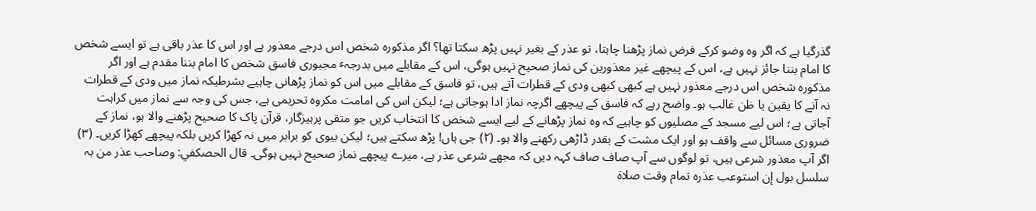گذرگیا ہے کہ اگر وہ وضو کرکے فرض نماز پڑھنا چاہتا، تو عذر کے بغیر نہیں پڑھ سکتا تھا؟ اگر مذکورہ شخص اس درجے معذور ہے اور اس کا عذر باقی ہے تو ایسے شخص کا امام بننا جائز نہیں ہے، اس کے پیچھے غیر معذورین کی نماز صحیح نہیں ہوگی، اس کے مقابلے میں بدرجہٴ مجبوری فاسق شخص کا امام بننا مقدم ہے اور اگر مذکورہ شخص اس درجے معذور نہیں ہے کبھی کبھی ودی کے قطرات آتے ہیں، تو فاسق کے مقابلے میں اس کو نماز پڑھانی چاہیے بشرطیکہ نماز میں ودی کے قطرات نہ آنے کا یقین یا ظن غالب ہو۔ واضح رہے کہ فاسق کے پیچھے اگرچہ نماز ادا ہوجاتی ہے؛ لیکن اس کی امامت مکروہ تحریمی ہے، جس کی وجہ سے نماز میں کراہت آجاتی ہے؛ اس لیے مسجد کے مصلیوں کو چاہیے کہ وہ نماز پڑھانے کے لیے ایسے شخص کا انتخاب کریں جو متقی پرہیزگار، قرآن پاک کا صحیح پڑھنے والا ہو، نماز کے ضروری مسائل سے واقف ہو اور ایک مشت کے بقدر ڈاڑھی رکھنے والا ہو۔ (۲) جی ہاں! پڑھ سکتے ہیں؛ لیکن بیوی کو برابر میں نہ کھڑا کریں بلکہ پیچھے کھڑا کریں۔ (۳) اگر آپ معذور شرعی ہیں، تو لوگوں سے آپ صاف صاف کہہ دیں کہ مجھے شرعی عذر ہے، میرے پیچھے نماز صحیح نہیں ہوگی۔ قال الحصکفي: وصاحب عذر من بہ سلسل بول إن استوعب عذرہ تمام وقت صلاة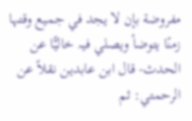مفروضة بإن لا یجد في جمیع وقتہا زمنًا یتوضأ ویصلي فیہ خالیًّا عن الحدث- قال ابن عابدین نقلاً عن الرحمتي: ثم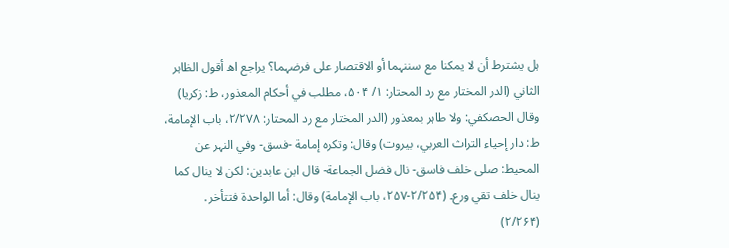ہل یشترط أن لا یمکنا مع سننہما أو الاقتصار علی فرضہما؟ یراجع اھ أقول الظاہر الثاني (الدر المختار مع رد المحتار: ۱/ ۵۰۴، مطلب في أحکام المعذور، ط: زکریا) وقال الحصکفي: ولا طاہر بمعذور (الدر المختار مع رد المحتار: ۲/۲۷۸، باب الإمامة، ط: دار إحیاء التراث العربي، بیروت) وقال: وتکرہ إمامة -فسق- وفي النہر عن المحیط: صلی خلف فاسق- نال فضل الجماعة- قال ابن عابدین: لکن لا ینال کما ینال خلف تقي ورع۔ (۲/۲۵۴-۲۵۷، باب الإمامة) وقال: أما الواحدة فتتأخر․ (۲/۲۶۴)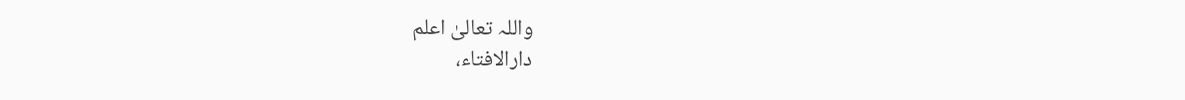واللہ تعالیٰ اعلم
دارالافتاء،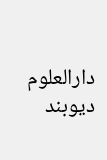دارالعلوم دیوبند